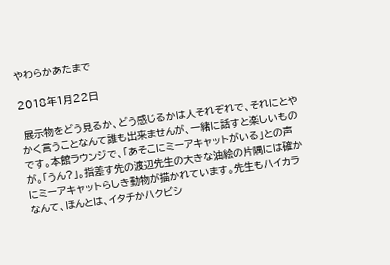やわらかあたまで

2018年1月22日

 展示物をどう見るか、どう感じるかは人それぞれで、それにとやかく言うことなんて誰も出来ませんが、一緒に話すと楽しいものです。本館ラウンジで、「あそこにミーアキャットがいる」との声が。「うん?」。指差す先の渡辺先生の大きな油絵の片隅には確かにミーアキャットらしき動物が描かれています。先生もハイカラなんて、ほんとは、イタチかハクビシ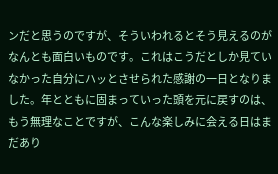ンだと思うのですが、そういわれるとそう見えるのがなんとも面白いものです。これはこうだとしか見ていなかった自分にハッとさせられた感謝の一日となりました。年とともに固まっていった頭を元に戻すのは、もう無理なことですが、こんな楽しみに会える日はまだあり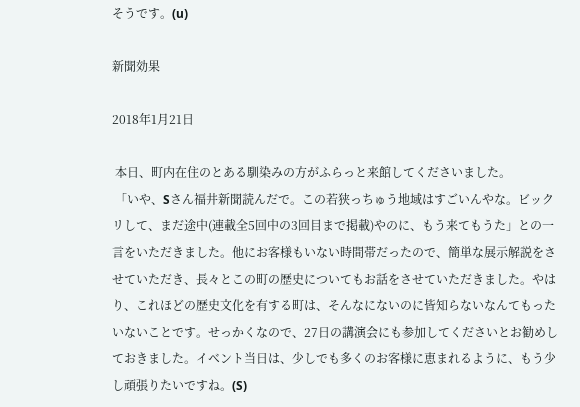そうです。(u)

新聞効果

2018年1月21日

 本日、町内在住のとある馴染みの方がふらっと来館してくださいました。
 「いや、Sさん福井新聞読んだで。この若狭っちゅう地域はすごいんやな。ビックリして、まだ途中(連載全5回中の3回目まで掲載)やのに、もう来てもうた」との一言をいただきました。他にお客様もいない時間帯だったので、簡単な展示解説をさせていただき、長々とこの町の歴史についてもお話をさせていただきました。やはり、これほどの歴史文化を有する町は、そんなにないのに皆知らないなんてもったいないことです。せっかくなので、27日の講演会にも参加してくださいとお勧めしておきました。イベント当日は、少しでも多くのお客様に恵まれるように、もう少し頑張りたいですね。(S)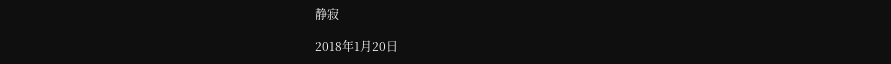静寂

2018年1月20日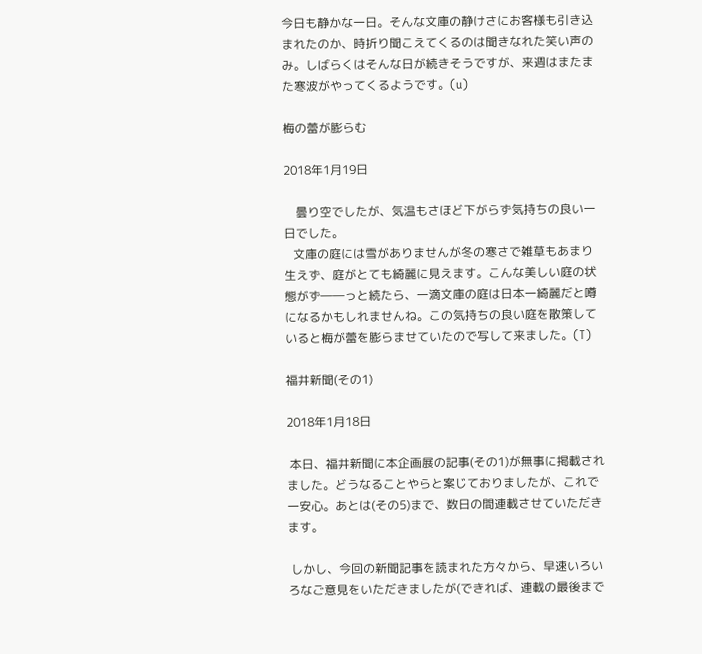今日も静かな一日。そんな文庫の静けさにお客様も引き込まれたのか、時折り聞こえてくるのは聞きなれた笑い声のみ。しばらくはそんな日が続きそうですが、来週はまたまた寒波がやってくるようです。(u)

梅の蕾が膨らむ

2018年1月19日

    曇り空でしたが、気温もさほど下がらず気持ちの良い一日でした。
   文庫の庭には雪がありませんが冬の寒さで雑草もあまり生えず、庭がとても綺麗に見えます。こんな美しい庭の状態がず――っと続たら、一滴文庫の庭は日本一綺麗だと噂になるかもしれませんね。この気持ちの良い庭を散策していると梅が蕾を膨らませていたので写して来ました。(T)

福井新聞(その1)

2018年1月18日

 本日、福井新聞に本企画展の記事(その1)が無事に掲載されました。どうなることやらと案じておりましたが、これで一安心。あとは(その5)まで、数日の間連載させていただきます。

 しかし、今回の新聞記事を読まれた方々から、早速いろいろなご意見をいただきましたが(できれば、連載の最後まで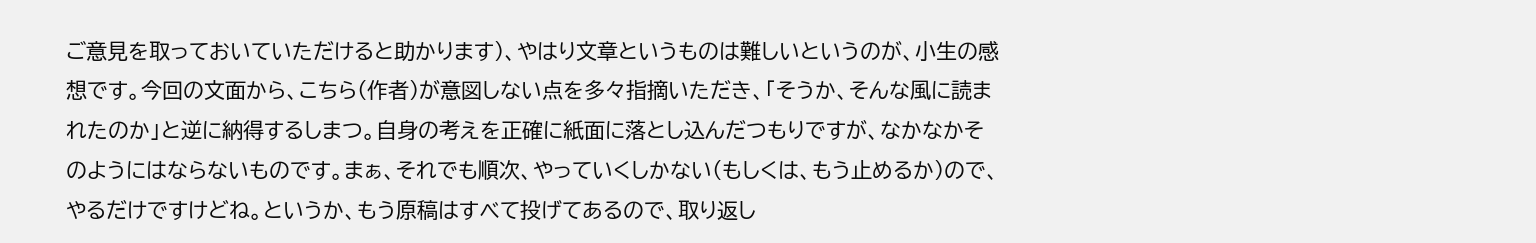ご意見を取っておいていただけると助かります)、やはり文章というものは難しいというのが、小生の感想です。今回の文面から、こちら(作者)が意図しない点を多々指摘いただき、「そうか、そんな風に読まれたのか」と逆に納得するしまつ。自身の考えを正確に紙面に落とし込んだつもりですが、なかなかそのようにはならないものです。まぁ、それでも順次、やっていくしかない(もしくは、もう止めるか)ので、やるだけですけどね。というか、もう原稿はすべて投げてあるので、取り返し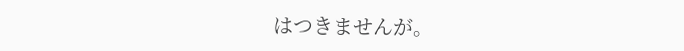はつきませんが。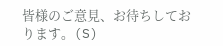皆様のご意見、お待ちしております。(S)